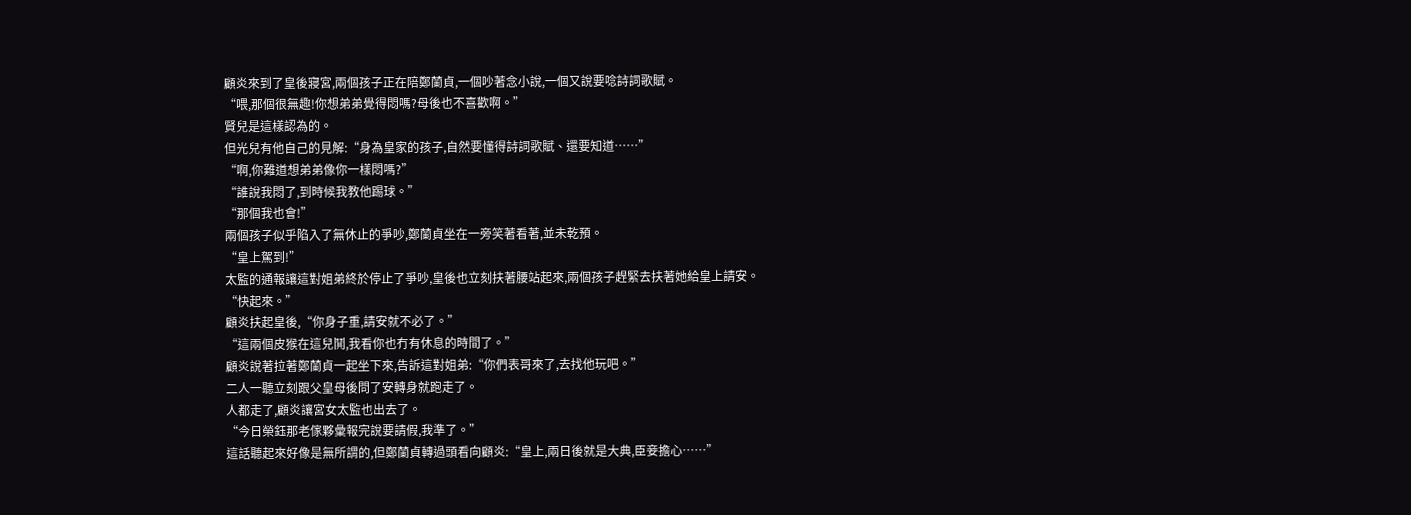顧炎來到了皇後寢宮,兩個孩子正在陪鄭蘭貞,一個吵著念小說,一個又說要唸詩詞歌賦。
“喂,那個很無趣!你想弟弟覺得悶嗎?母後也不喜歡啊。”
賢兒是這樣認為的。
但光兒有他自己的見解:“身為皇家的孩子,自然要懂得詩詞歌賦、還要知道……”
“啊,你難道想弟弟像你一樣悶嗎?”
“誰說我悶了,到時候我教他踢球。”
“那個我也會!”
兩個孩子似乎陷入了無休止的爭吵,鄭蘭貞坐在一旁笑著看著,並未乾預。
“皇上駕到!”
太監的通報讓這對姐弟終於停止了爭吵,皇後也立刻扶著腰站起來,兩個孩子趕緊去扶著她給皇上請安。
“快起來。”
顧炎扶起皇後,“你身子重,請安就不必了。”
“這兩個皮猴在這兒鬨,我看你也冇有休息的時間了。”
顧炎說著拉著鄭蘭貞一起坐下來,告訴這對姐弟:“你們表哥來了,去找他玩吧。”
二人一聽立刻跟父皇母後問了安轉身就跑走了。
人都走了,顧炎讓宮女太監也出去了。
“今日榮鈺那老傢夥彙報完說要請假,我準了。”
這話聽起來好像是無所謂的,但鄭蘭貞轉過頭看向顧炎:“皇上,兩日後就是大典,臣妾擔心……”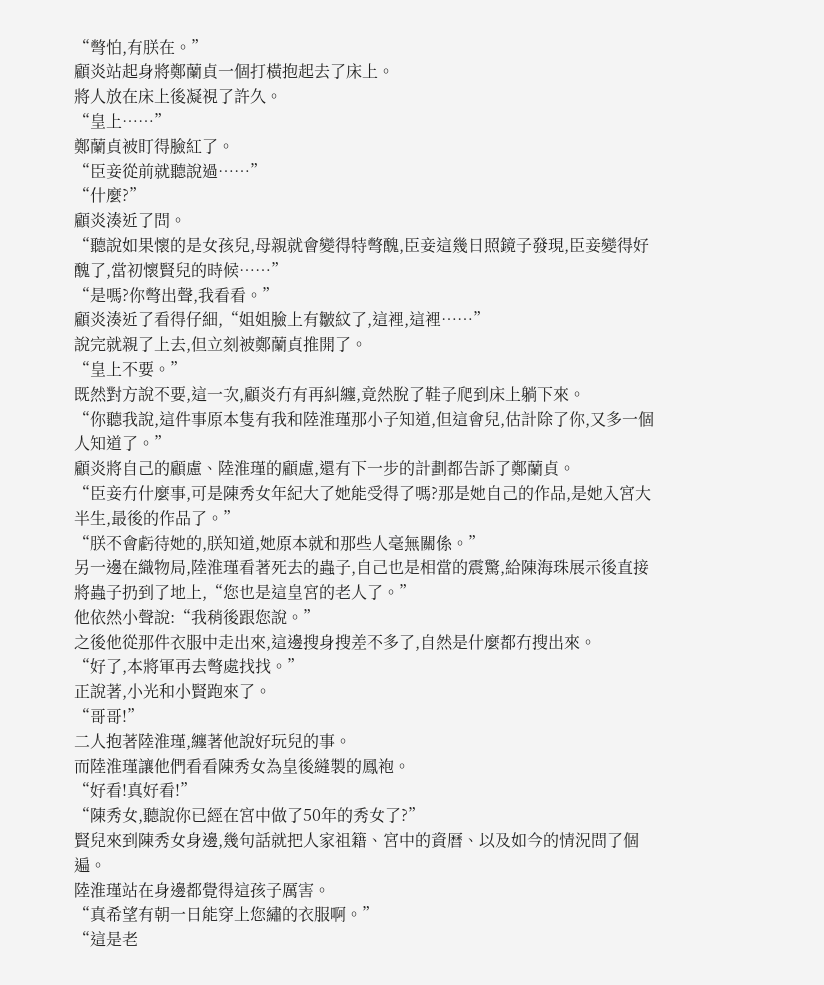“彆怕,有朕在。”
顧炎站起身將鄭蘭貞一個打橫抱起去了床上。
將人放在床上後凝視了許久。
“皇上……”
鄭蘭貞被盯得臉紅了。
“臣妾從前就聽說過……”
“什麼?”
顧炎湊近了問。
“聽說如果懷的是女孩兒,母親就會變得特彆醜,臣妾這幾日照鏡子發現,臣妾變得好醜了,當初懷賢兒的時候……”
“是嗎?你彆出聲,我看看。”
顧炎湊近了看得仔細,“姐姐臉上有皺紋了,這裡,這裡……”
說完就親了上去,但立刻被鄭蘭貞推開了。
“皇上不要。”
既然對方說不要,這一次,顧炎冇有再糾纏,竟然脫了鞋子爬到床上躺下來。
“你聽我說,這件事原本隻有我和陸淮瑾那小子知道,但這會兒,估計除了你,又多一個人知道了。”
顧炎將自己的顧慮、陸淮瑾的顧慮,還有下一步的計劃都告訴了鄭蘭貞。
“臣妾冇什麼事,可是陳秀女年紀大了她能受得了嗎?那是她自己的作品,是她入宮大半生,最後的作品了。”
“朕不會虧待她的,朕知道,她原本就和那些人毫無關係。”
另一邊在織物局,陸淮瑾看著死去的蟲子,自己也是相當的震驚,給陳海珠展示後直接將蟲子扔到了地上,“您也是這皇宮的老人了。”
他依然小聲說:“我稍後跟您說。”
之後他從那件衣服中走出來,這邊搜身搜差不多了,自然是什麼都冇搜出來。
“好了,本將軍再去彆處找找。”
正說著,小光和小賢跑來了。
“哥哥!”
二人抱著陸淮瑾,纏著他說好玩兒的事。
而陸淮瑾讓他們看看陳秀女為皇後縫製的鳳袍。
“好看!真好看!”
“陳秀女,聽說你已經在宮中做了50年的秀女了?”
賢兒來到陳秀女身邊,幾句話就把人家祖籍、宮中的資曆、以及如今的情況問了個遍。
陸淮瑾站在身邊都覺得這孩子厲害。
“真希望有朝一日能穿上您繡的衣服啊。”
“這是老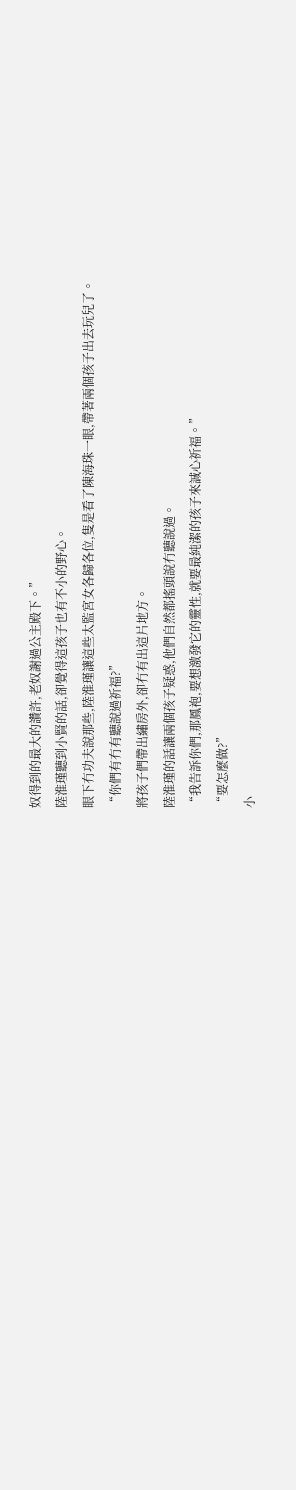奴得到的最大的讚許,老奴謝過公主殿下。”
陸淮瑾聽到小賢的話,卻覺得這孩子也有不小的野心。
眼下冇功夫說那些,陸淮瑾讓這些太監宮女各歸各位,隻是看了陳海珠一眼,帶著兩個孩子出去玩兒了。
“你們有冇有聽說過祈福?”
將孩子們帶出繡房外,卻冇有出這片地方。
陸淮瑾的話讓兩個孩子疑惑,他們自然都搖頭說冇聽說過。
“我告訴你們,那鳳袍,要想激發它的靈性,就要最純潔的孩子來誠心祈福。”
“要怎麼做?”
小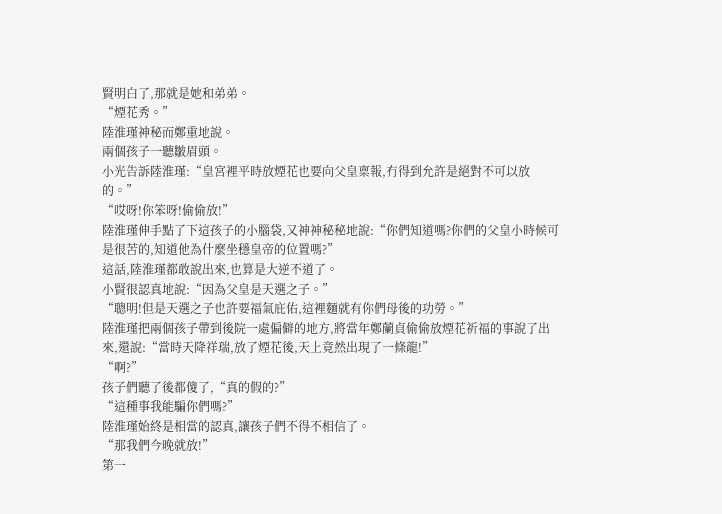賢明白了,那就是她和弟弟。
“煙花秀。”
陸淮瑾神秘而鄭重地說。
兩個孩子一聽皺眉頭。
小光告訴陸淮瑾:“皇宮裡平時放煙花也要向父皇稟報,冇得到允許是絕對不可以放的。”
“哎呀!你笨呀!偷偷放!”
陸淮瑾伸手點了下這孩子的小腦袋,又神神秘秘地說:“你們知道嗎?你們的父皇小時候可是很苦的,知道他為什麼坐穩皇帝的位置嗎?”
這話,陸淮瑾都敢說出來,也算是大逆不道了。
小賢很認真地說:“因為父皇是天選之子。”
“聰明!但是天選之子也許要福氣庇佑,這裡麵就有你們母後的功勞。”
陸淮瑾把兩個孩子帶到後院一處偏僻的地方,將當年鄭蘭貞偷偷放煙花祈福的事說了出來,還說:“當時天降祥瑞,放了煙花後,天上竟然出現了一條龍!”
“啊?”
孩子們聽了後都傻了,“真的假的?”
“這種事我能騙你們嗎?”
陸淮瑾始終是相當的認真,讓孩子們不得不相信了。
“那我們今晚就放!”
第一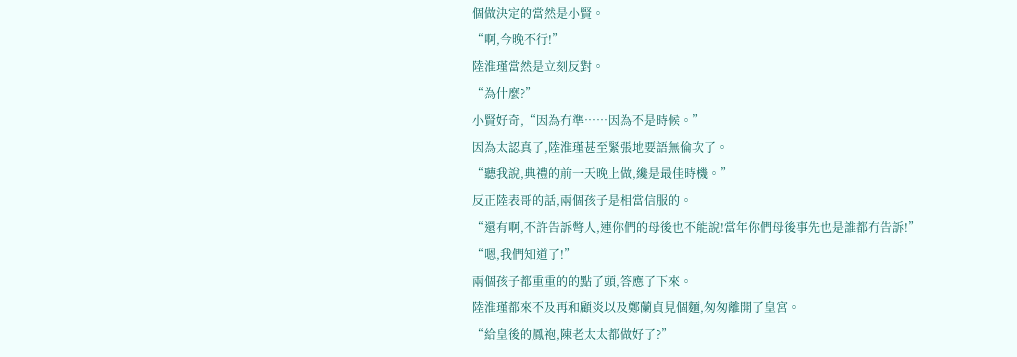個做決定的當然是小賢。
“啊,今晚不行!”
陸淮瑾當然是立刻反對。
“為什麼?”
小賢好奇,“因為冇準……因為不是時候。”
因為太認真了,陸淮瑾甚至緊張地要語無倫次了。
“聽我說,典禮的前一天晚上做,纔是最佳時機。”
反正陸表哥的話,兩個孩子是相當信服的。
“還有啊,不許告訴彆人,連你們的母後也不能說!當年你們母後事先也是誰都冇告訴!”
“嗯,我們知道了!”
兩個孩子都重重的的點了頭,答應了下來。
陸淮瑾都來不及再和顧炎以及鄭蘭貞見個麵,匆匆離開了皇宮。
“給皇後的鳳袍,陳老太太都做好了?”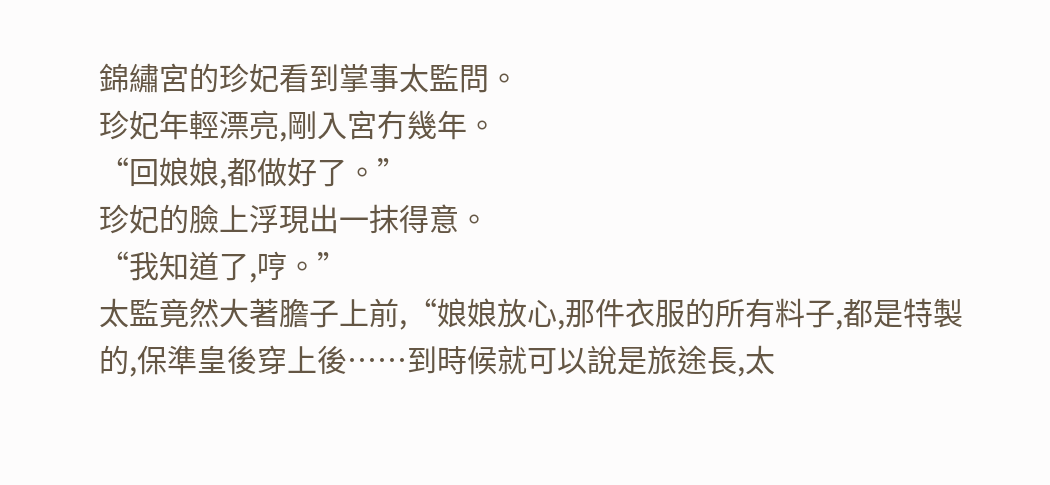錦繡宮的珍妃看到掌事太監問。
珍妃年輕漂亮,剛入宮冇幾年。
“回娘娘,都做好了。”
珍妃的臉上浮現出一抹得意。
“我知道了,哼。”
太監竟然大著膽子上前,“娘娘放心,那件衣服的所有料子,都是特製的,保準皇後穿上後……到時候就可以說是旅途長,太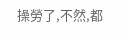操勞了,不然,都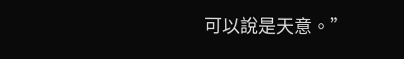可以說是天意。”